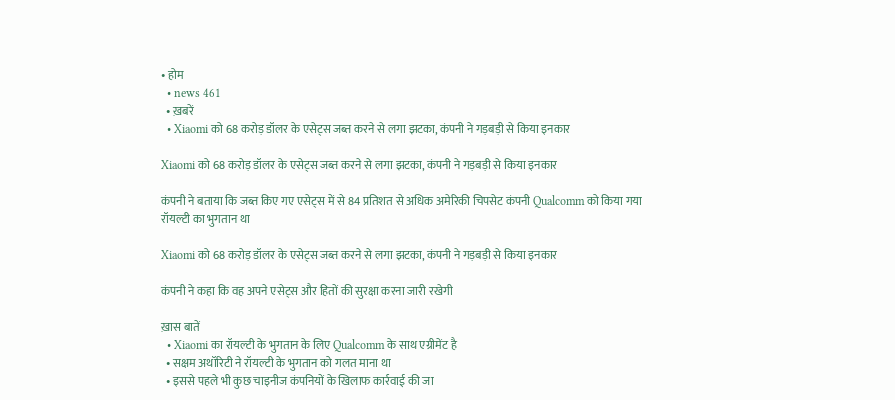• होम
  • news 461
  • ख़बरें
  • Xiaomi को 68 करोड़ डॉलर के एसेट्स जब्त करने से लगा झटका, कंपनी ने गड़बड़ी से किया इनकार

Xiaomi को 68 करोड़ डॉलर के एसेट्स जब्त करने से लगा झटका, कंपनी ने गड़बड़ी से किया इनकार

कंपनी ने बताया कि जब्त किए गए एसेट्स में से 84 प्रतिशत से अधिक अमेरिकी चिपसेट कंपनी Qualcomm को किया गया रॉयल्टी का भुगतान था

Xiaomi को 68 करोड़ डॉलर के एसेट्स जब्त करने से लगा झटका, कंपनी ने गड़बड़ी से किया इनकार

कंपनी ने कहा कि वह अपने एसेट्स और हितों की सुरक्षा करना जारी रखेगी

ख़ास बातें
  • Xiaomi का रॉयल्टी के भुगतान के लिए Qualcomm के साथ एग्रीमेंट है
  • सक्षम अथॉरिटी ने रॉयल्टी के भुगतान को गलत माना था
  • इससे पहले भी कुछ चाइनीज कंपनियों के खिलाफ कार्रवाई की जा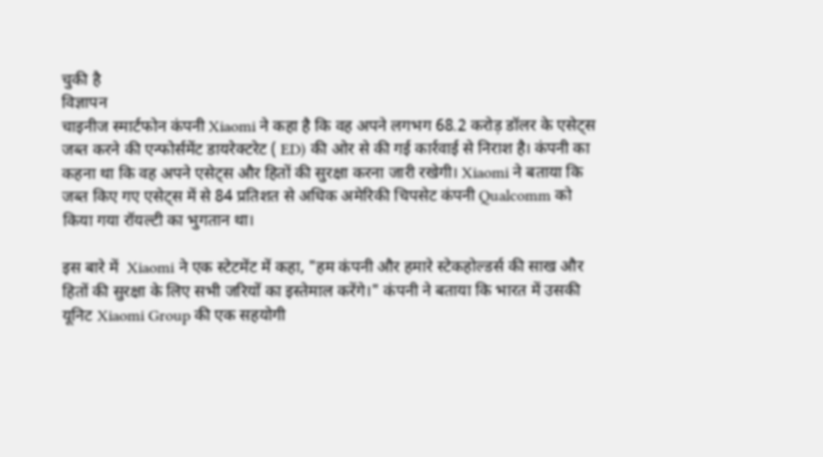चुकी है
विज्ञापन
चाइनीज स्मार्टफोन कंपनी Xiaomi ने कहा है कि वह अपने लगभग 68.2 करोड़ डॉलर के एसेट्स जब्त करने की एन्फोर्समेंट डायरेक्टरेट ( ED) की ओर से की गई कार्रवाई से निराश है। कंपनी का कहना था कि वह अपने एसेट्स और हितों की सुरक्षा करना जारी रखेगी। Xiaomi ने बताया कि जब्त किए गए एसेट्स में से 84 प्रतिशत से अधिक अमेरिकी चिपसेट कंपनी Qualcomm को किया गया रॉयल्टी का भुगतान था।

इस बारे में  Xiaomi ने एक स्टेटमेंट में कहा, "हम कंपनी और हमारे स्टेकहोल्डर्स की साख और हितों की सुरक्षा के लिए सभी जरियों का इस्तेमाल करेंगे।" कंपनी ने बताया कि भारत में उसकी यूनिट Xiaomi Group की एक सहयोगी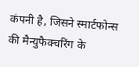कंपनी है, जिसने स्मार्टफोन्स की मैन्युफैक्चरिंग के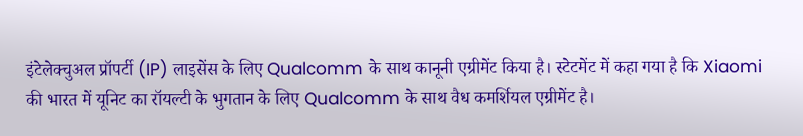इंटेलेक्चुअल प्रॉपर्टी (IP) लाइसेंस के लिए Qualcomm के साथ कानूनी एग्रीमेंट किया है। स्टेटमेंट में कहा गया है कि Xiaomi की भारत में यूनिट का रॉयल्टी के भुगतान के लिए Qualcomm के साथ वैध कमर्शियल एग्रीमेंट है।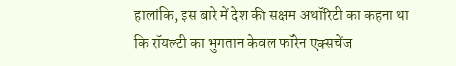हालांकि, इस बारे में देश की सक्षम अथॉरिटी का कहना था कि रॉयल्टी का भुगतान केवल फॉरेन एक्सचेंज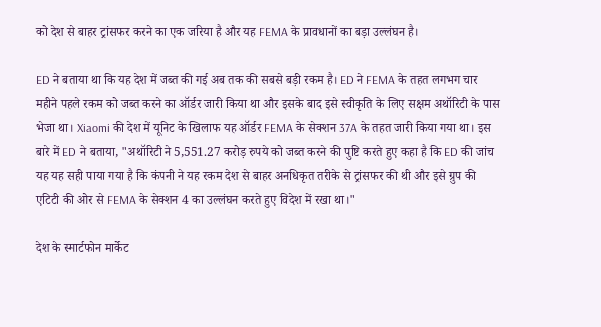को देश से बाहर ट्रांसफर करने का एक जरिया है और यह FEMA के प्रावधानों का बड़ा उल्लंघन है।

ED ने बताया था कि यह देश में जब्त की गई अब तक की सबसे बड़ी रकम है। ED ने FEMA के तहत लगभग चार महीने पहले रकम को जब्त करने का ऑर्डर जारी किया था और इसके बाद इसे स्वीकृति के लिए सक्षम अथॉरिटी के पास भेजा था। Xiaomi की देश में यूनिट के खिलाफ यह ऑर्डर FEMA के सेक्शन 37A के तहत जारी किया गया था। इस बारे में ED ने बताया, "अथॉरिटी ने 5,551.27 करोड़ रुपये को जब्त करने की पुष्टि करते हुए कहा है कि ED की जांच यह यह सही पाया गया है कि कंपनी ने यह रकम देश से बाहर अनधिकृत तरीके से ट्रांसफर की थी और इसे ग्रुप की एटिटी की ओर से FEMA के सेक्शन 4 का उल्लंघन करते हुए विदेश में रखा था।"

देश के स्मार्टफोन मार्केट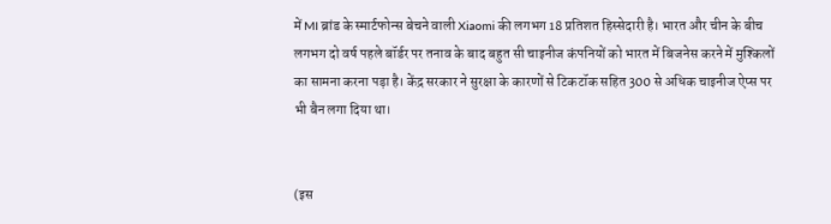में MI ब्रांड के स्मार्टफोन्स बेचने वाली Xiaomi की लगभग 18 प्रतिशत हिस्सेदारी है। भारत और चीन के बीच लगभग दो वर्ष पहले बॉर्डर पर तनाव के बाद बहुत सी चाइनीज कंपनियों को भारत में बिजनेस करने में मुश्किलों का सामना करना पड़ा है। केंद्र सरकार ने सुरक्षा के कारणों से टिकटॉक सहित 300 से अधिक चाइनीज ऐप्स पर भी बैन लगा दिया था।


(इस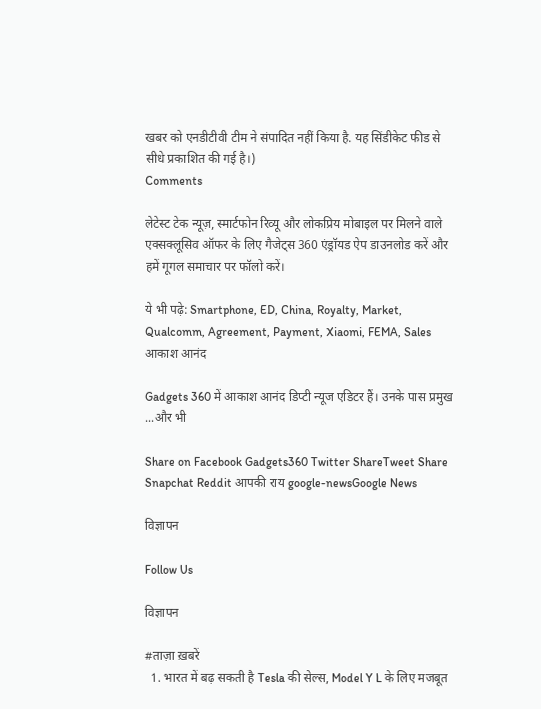खबर को एनडीटीवी टीम ने संपादित नहीं किया है. यह सिंडीकेट फीड से सीधे प्रकाशित की गई है।)
Comments

लेटेस्ट टेक न्यूज़, स्मार्टफोन रिव्यू और लोकप्रिय मोबाइल पर मिलने वाले एक्सक्लूसिव ऑफर के लिए गैजेट्स 360 एंड्रॉयड ऐप डाउनलोड करें और हमें गूगल समाचार पर फॉलो करें।

ये भी पढ़े: Smartphone, ED, China, Royalty, Market, Qualcomm, Agreement, Payment, Xiaomi, FEMA, Sales
आकाश आनंद

Gadgets 360 में आकाश आनंद डिप्टी न्यूज एडिटर हैं। उनके पास प्रमुख ...और भी

Share on Facebook Gadgets360 Twitter ShareTweet Share Snapchat Reddit आपकी राय google-newsGoogle News

विज्ञापन

Follow Us

विज्ञापन

#ताज़ा ख़बरें
  1. भारत में बढ़ सकती है Tesla की सेल्स, Model Y L के लिए मजबूत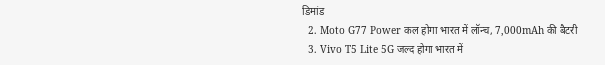डिमांड
  2. Moto G77 Power कल होगा भारत में लॉन्च, 7,000mAh की बैटरी
  3. Vivo T5 Lite 5G जल्द होगा भारत में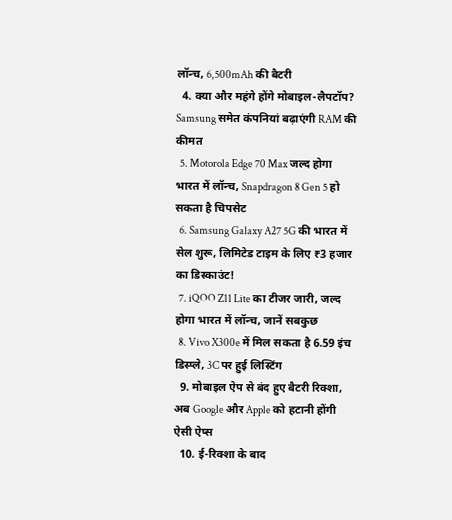लॉन्च, 6,500mAh की बैटरी
  4. क्या और महंगे होंगे मोबाइल-लैपटॉप? Samsung समेत कंपनियां बढ़ाएंगी RAM की कीमत
  5. Motorola Edge 70 Max जल्द होगा भारत में लॉन्च, Snapdragon 8 Gen 5 हो सकता है चिपसेट
  6. Samsung Galaxy A27 5G की भारत में सेल शुरू, लिमिटेड टाइम के लिए ₹3 हजार का डिस्काउंट!
  7. iQOO Z11 Lite का टीजर जारी, जल्द होगा भारत में लॉन्च, जानें सबकुछ
  8. Vivo X300e में मिल सकता है 6.59 इंच डिस्प्ले, 3C पर हुई लिस्टिंग
  9. मोबाइल ऐप से बंद हुए बैटरी रिक्शा, अब Google और Apple को हटानी होंगी ऐसी ऐप्स
  10. ई-रिक्शा के बाद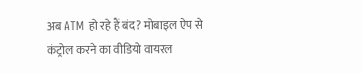अब ATM हो रहे हैं बंद? मोबाइल ऐप से कंट्रोल करने का वीडियो वायरल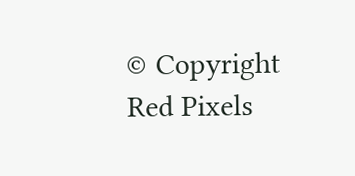© Copyright Red Pixels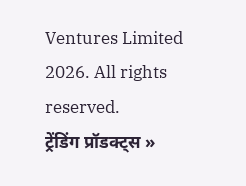Ventures Limited 2026. All rights reserved.
ट्रेंडिंग प्रॉडक्ट्स »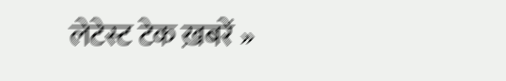लेटेस्ट टेक ख़बरें »